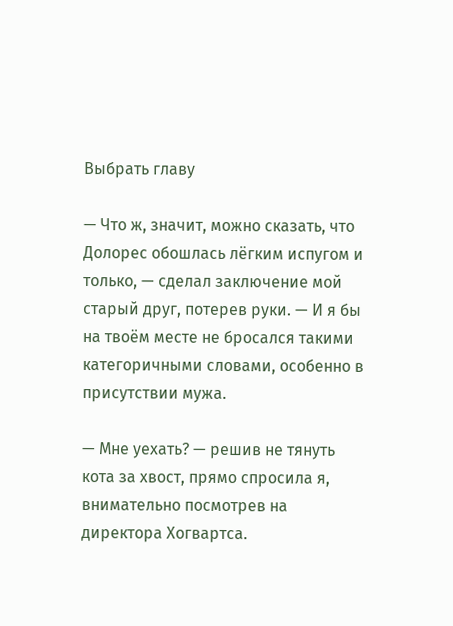Выбрать главу

— Что ж, значит, можно сказать, что Долорес обошлась лёгким испугом и только, — сделал заключение мой старый друг, потерев руки. — И я бы на твоём месте не бросался такими категоричными словами, особенно в присутствии мужа.

— Мне уехать? — решив не тянуть кота за хвост, прямо спросила я, внимательно посмотрев на директора Хогвартса.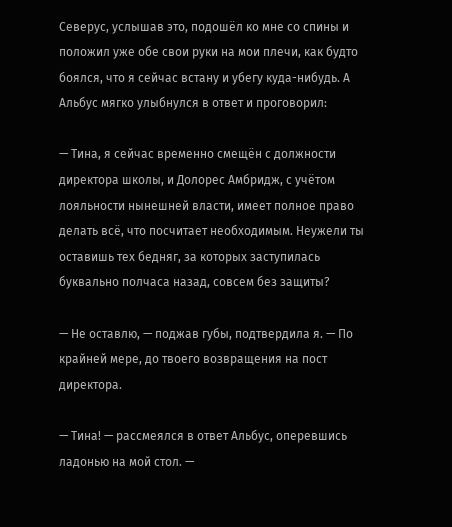Северус, услышав это, подошёл ко мне со спины и положил уже обе свои руки на мои плечи, как будто боялся, что я сейчас встану и убегу куда-нибудь. А Альбус мягко улыбнулся в ответ и проговорил:

— Тина, я сейчас временно смещён с должности директора школы, и Долорес Амбридж, с учётом лояльности нынешней власти, имеет полное право делать всё, что посчитает необходимым. Неужели ты оставишь тех бедняг, за которых заступилась буквально полчаса назад, совсем без защиты?

— Не оставлю, — поджав губы, подтвердила я. — По крайней мере, до твоего возвращения на пост директора.

— Тина! — рассмеялся в ответ Альбус, оперевшись ладонью на мой стол. —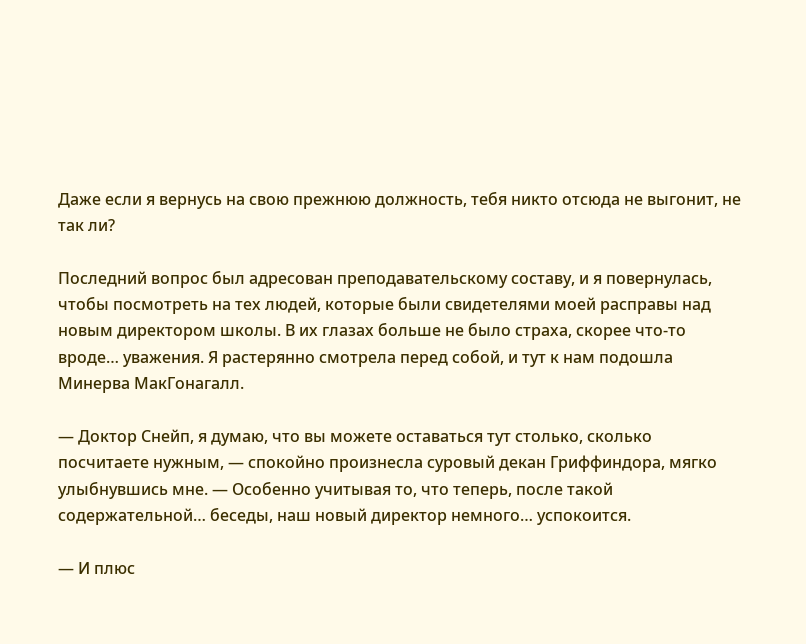Даже если я вернусь на свою прежнюю должность, тебя никто отсюда не выгонит, не так ли?

Последний вопрос был адресован преподавательскому составу, и я повернулась, чтобы посмотреть на тех людей, которые были свидетелями моей расправы над новым директором школы. В их глазах больше не было страха, скорее что-то вроде… уважения. Я растерянно смотрела перед собой, и тут к нам подошла Минерва МакГонагалл.

— Доктор Снейп, я думаю, что вы можете оставаться тут столько, сколько посчитаете нужным, — спокойно произнесла суровый декан Гриффиндора, мягко улыбнувшись мне. — Особенно учитывая то, что теперь, после такой содержательной… беседы, наш новый директор немного… успокоится.

— И плюс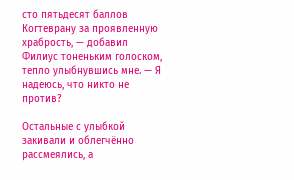сто пятьдесят баллов Когтеврану за проявленную храбрость, — добавил Филиус тоненьким голоском, тепло улыбнувшись мне. — Я надеюсь, что никто не против?

Остальные с улыбкой закивали и облегчённо рассмеялись, а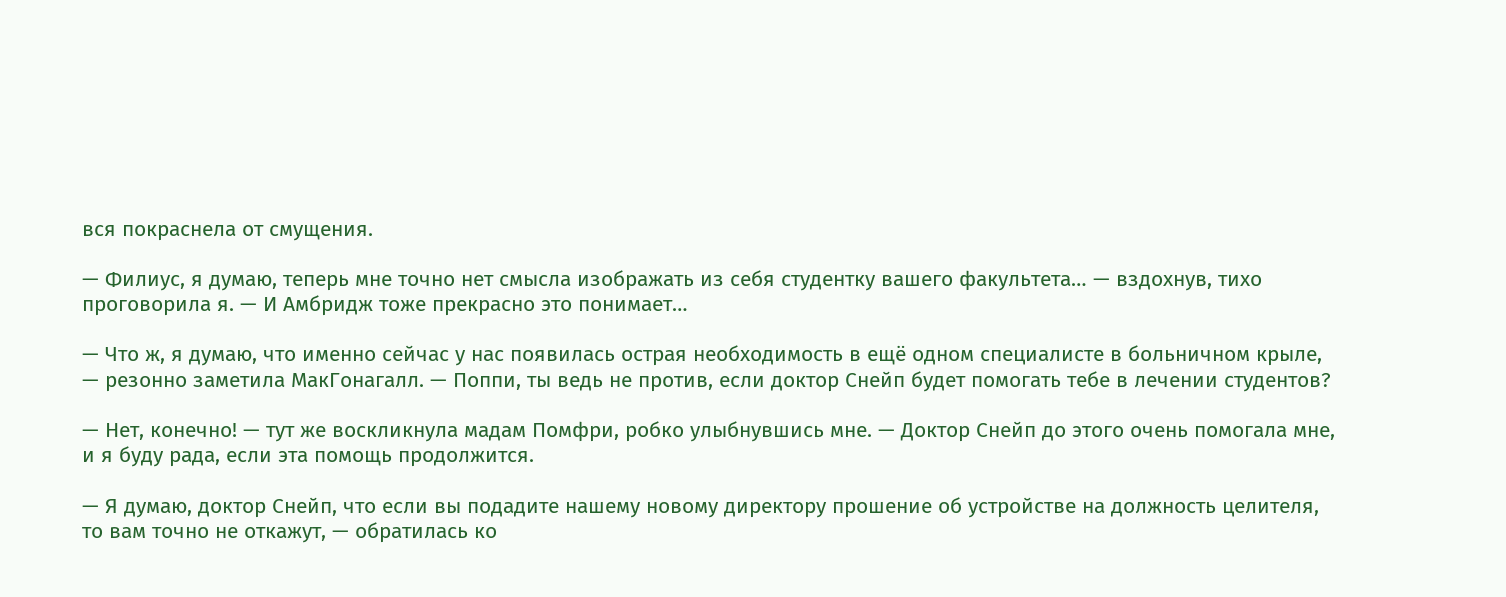вся покраснела от смущения.

— Филиус, я думаю, теперь мне точно нет смысла изображать из себя студентку вашего факультета… — вздохнув, тихо проговорила я. — И Амбридж тоже прекрасно это понимает…

— Что ж, я думаю, что именно сейчас у нас появилась острая необходимость в ещё одном специалисте в больничном крыле, — резонно заметила МакГонагалл. — Поппи, ты ведь не против, если доктор Снейп будет помогать тебе в лечении студентов?

— Нет, конечно! — тут же воскликнула мадам Помфри, робко улыбнувшись мне. — Доктор Снейп до этого очень помогала мне, и я буду рада, если эта помощь продолжится.

— Я думаю, доктор Снейп, что если вы подадите нашему новому директору прошение об устройстве на должность целителя, то вам точно не откажут, — обратилась ко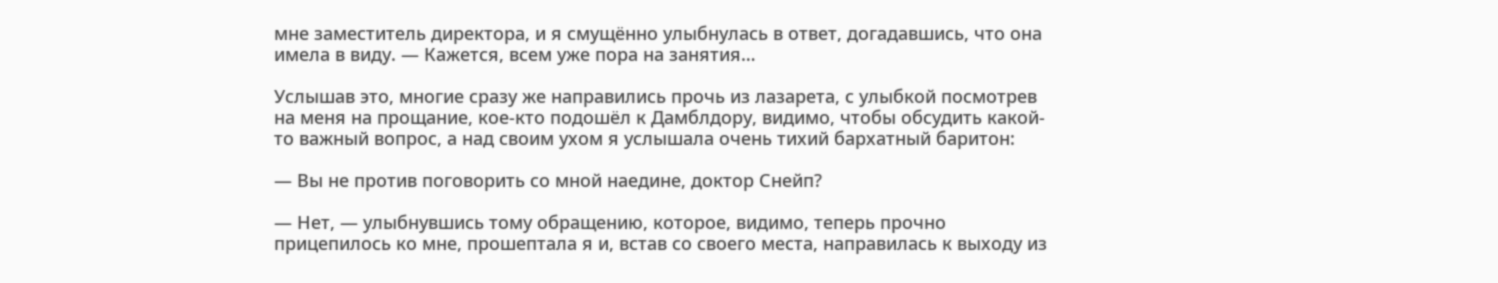мне заместитель директора, и я смущённо улыбнулась в ответ, догадавшись, что она имела в виду. — Кажется, всем уже пора на занятия…

Услышав это, многие сразу же направились прочь из лазарета, с улыбкой посмотрев на меня на прощание, кое-кто подошёл к Дамблдору, видимо, чтобы обсудить какой-то важный вопрос, а над своим ухом я услышала очень тихий бархатный баритон:

— Вы не против поговорить со мной наедине, доктор Снейп?

— Нет, — улыбнувшись тому обращению, которое, видимо, теперь прочно прицепилось ко мне, прошептала я и, встав со своего места, направилась к выходу из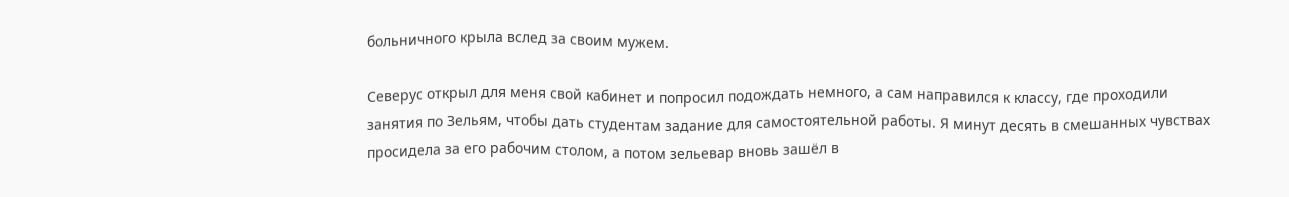больничного крыла вслед за своим мужем.

Северус открыл для меня свой кабинет и попросил подождать немного, а сам направился к классу, где проходили занятия по Зельям, чтобы дать студентам задание для самостоятельной работы. Я минут десять в смешанных чувствах просидела за его рабочим столом, а потом зельевар вновь зашёл в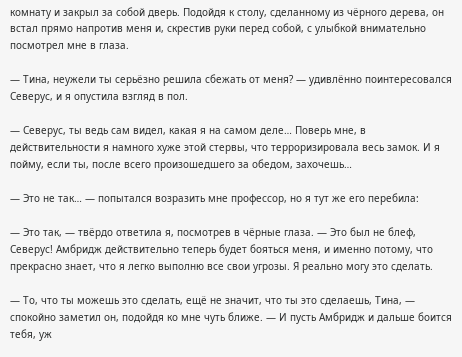комнату и закрыл за собой дверь. Подойдя к столу, сделанному из чёрного дерева, он встал прямо напротив меня и, скрестив руки перед собой, с улыбкой внимательно посмотрел мне в глаза.

— Тина, неужели ты серьёзно решила сбежать от меня? — удивлённо поинтересовался Северус, и я опустила взгляд в пол.

— Северус, ты ведь сам видел, какая я на самом деле… Поверь мне, в действительности я намного хуже этой стервы, что терроризировала весь замок. И я пойму, если ты, после всего произошедшего за обедом, захочешь…

— Это не так… — попытался возразить мне профессор, но я тут же его перебила:

— Это так, — твёрдо ответила я, посмотрев в чёрные глаза. — Это был не блеф, Северус! Амбридж действительно теперь будет бояться меня, и именно потому, что прекрасно знает, что я легко выполню все свои угрозы. Я реально могу это сделать.

— То, что ты можешь это сделать, ещё не значит, что ты это сделаешь, Тина, — спокойно заметил он, подойдя ко мне чуть ближе. — И пусть Амбридж и дальше боится тебя, уж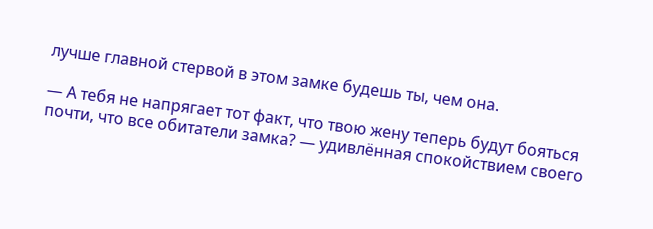лучше главной стервой в этом замке будешь ты, чем она.

— А тебя не напрягает тот факт, что твою жену теперь будут бояться почти, что все обитатели замка? — удивлённая спокойствием своего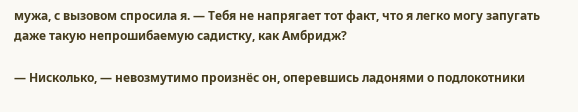мужа, с вызовом спросила я. — Тебя не напрягает тот факт, что я легко могу запугать даже такую непрошибаемую садистку, как Амбридж?

— Нисколько, — невозмутимо произнёс он, оперевшись ладонями о подлокотники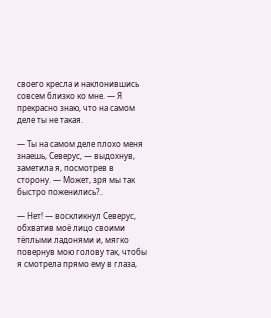своего кресла и наклонившись совсем близко ко мне. — Я прекрасно знаю, что на самом деле ты не такая.

— Ты на самом деле плохо меня знаешь, Северус, — выдохнув, заметила я, посмотрев в сторону. — Может, зря мы так быстро поженились?..

— Нет! — воскликнул Северус, обхватив моё лицо своими тёплыми ладонями и, мягко повернув мою голову так, чтобы я смотрела прямо ему в глаза,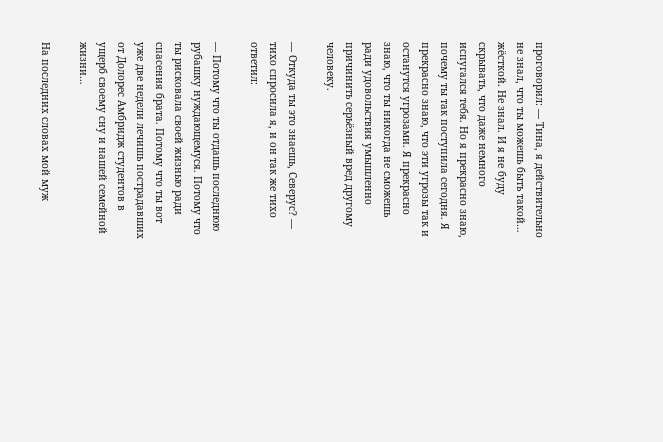проговорил: — Тина, я действительно не знал, что ты можешь быть такой… жёсткой. Не знал. И я не буду скрывать, что даже немного испугался тебя. Но я прекрасно знаю, почему ты так поступила сегодня. Я прекрасно знаю, что эти угрозы так и останутся угрозами. Я прекрасно знаю, что ты никогда не сможешь ради удовольствия умышленно причинить серьёзный вред другому человеку.

— Откуда ты это знаешь, Северус? — тихо спросила я, и он так же тихо ответил:

— Потому что ты отдашь последнюю рубашку нуждающемуся. Потому что ты рисковала своей жизнью ради спасения брата. Потому что ты вот уже две недели лечишь пострадавших от Долорес Амбридж студентов в ущерб своему сну и нашей семейной жизни…

На последних словах мой муж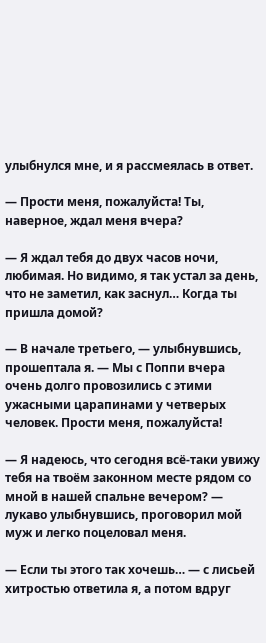улыбнулся мне, и я рассмеялась в ответ.

— Прости меня, пожалуйста! Ты, наверное, ждал меня вчера?

— Я ждал тебя до двух часов ночи, любимая. Но видимо, я так устал за день, что не заметил, как заснул… Когда ты пришла домой?

— В начале третьего, — улыбнувшись, прошептала я. — Мы с Поппи вчера очень долго провозились с этими ужасными царапинами у четверых человек. Прости меня, пожалуйста!

— Я надеюсь, что сегодня всё-таки увижу тебя на твоём законном месте рядом со мной в нашей спальне вечером? — лукаво улыбнувшись, проговорил мой муж и легко поцеловал меня.

— Если ты этого так хочешь… — с лисьей хитростью ответила я, а потом вдруг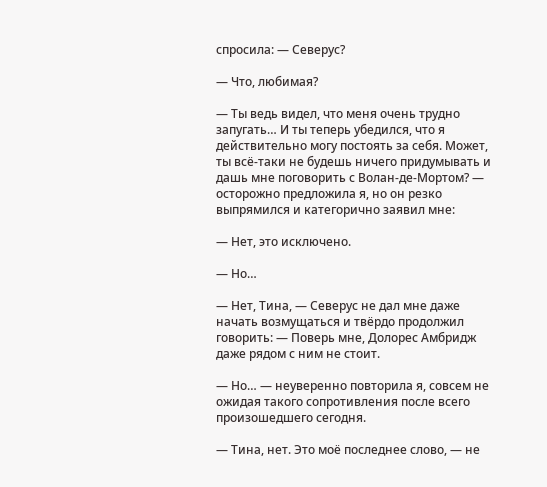спросила: — Северус?

— Что, любимая?

— Ты ведь видел, что меня очень трудно запугать… И ты теперь убедился, что я действительно могу постоять за себя. Может, ты всё-таки не будешь ничего придумывать и дашь мне поговорить с Волан-де-Мортом? — осторожно предложила я, но он резко выпрямился и категорично заявил мне:

— Нет, это исключено.

— Но…

— Нет, Тина, — Северус не дал мне даже начать возмущаться и твёрдо продолжил говорить: — Поверь мне, Долорес Амбридж даже рядом с ним не стоит.

— Но… — неуверенно повторила я, совсем не ожидая такого сопротивления после всего произошедшего сегодня.

— Тина, нет. Это моё последнее слово, — не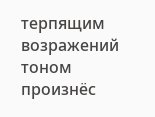терпящим возражений тоном произнёс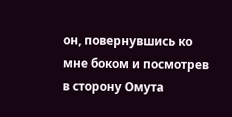он, повернувшись ко мне боком и посмотрев в сторону Омута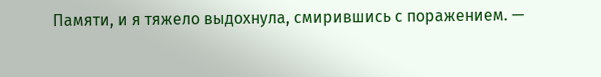Памяти, и я тяжело выдохнула, смирившись с поражением. —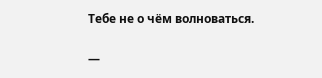Тебе не о чём волноваться.

—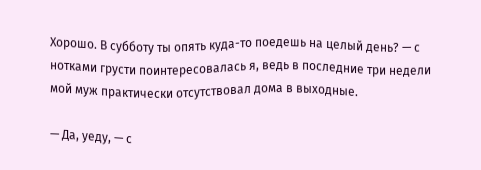Хорошо. В субботу ты опять куда-то поедешь на целый день? — с нотками грусти поинтересовалась я, ведь в последние три недели мой муж практически отсутствовал дома в выходные.

— Да, уеду, — с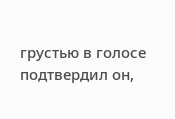грустью в голосе подтвердил он,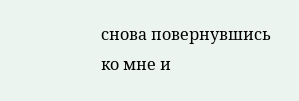снова повернувшись ко мне и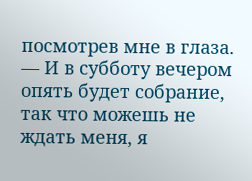посмотрев мне в глаза. — И в субботу вечером опять будет собрание, так что можешь не ждать меня, я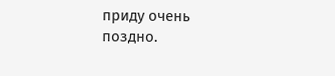приду очень поздно.